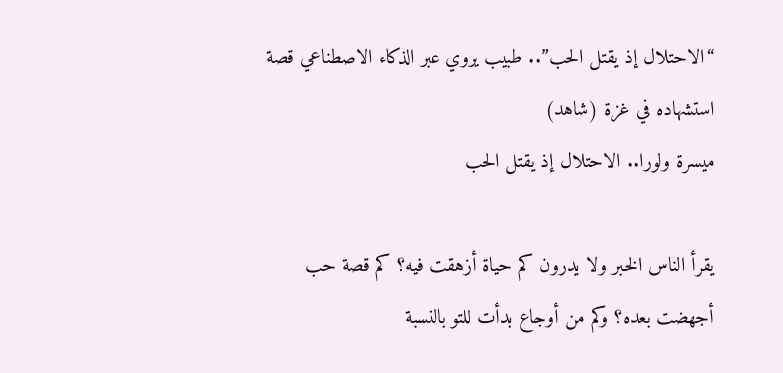“الاحتلال إذ يقتل الحب”.. طبيب يروي عبر الذكاء الاصطناعي قصة استشهاده في غزة (شاهد)
ميسرة ولورا.. الاحتلال إذ يقتل الحب

يقرأ الناس الخبر ولا يدرون كم حياة أزهقت فيه؟ كم قصة حب أجهضت بعده؟ وكم من أوجاع بدأت للتو بالنسبة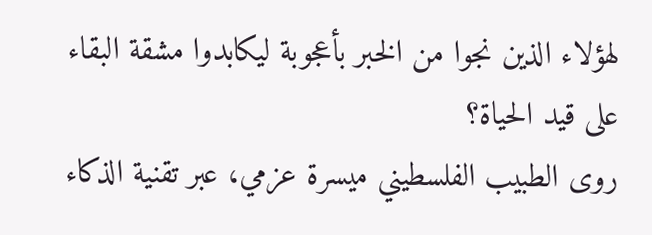لهؤلاء الذين نجوا من الخبر بأعجوبة ليكابدوا مشقة البقاء على قيد الحياة؟
روى الطبيب الفلسطيني ميسرة عزمي، عبر تقنية الذكاء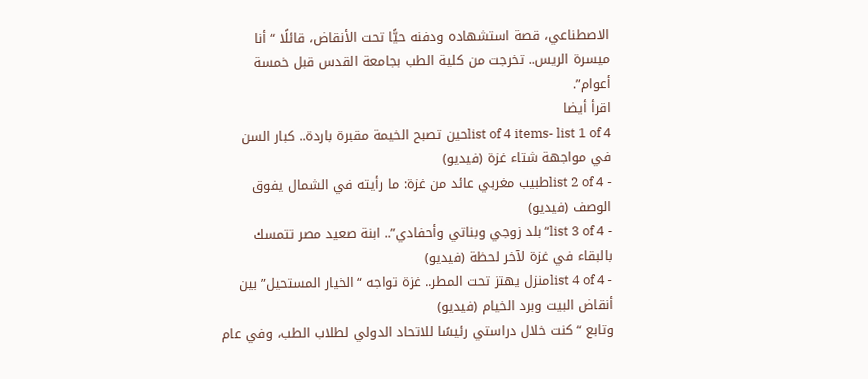الاصطناعي، قصة استشهاده ودفنه حيًّا تحت الأنقاض، قائلًا “أنا ميسرة الريس.. تخرجت من كلية الطب بجامعة القدس قبل خمسة أعوام”.
اقرأ أيضا
list of 4 items- list 1 of 4حين تصبح الخيمة مقبرة باردة.. كبار السن في مواجهة شتاء غزة (فيديو)
- list 2 of 4طبيب مغربي عائد من غزة: ما رأيته في الشمال يفوق الوصف (فيديو)
- list 3 of 4“بلد زوجي وبناتي وأحفادي”.. ابنة صعيد مصر تتمسك بالبقاء في غزة لآخر لحظة (فيديو)
- list 4 of 4منزل يهتز تحت المطر.. غزة تواجه “الخيار المستحيل” بين أنقاض البيت وبرد الخيام (فيديو)
وتابع “كنت خلال دراستي رئيسًا للاتحاد الدولي لطلاب الطب، وفي عام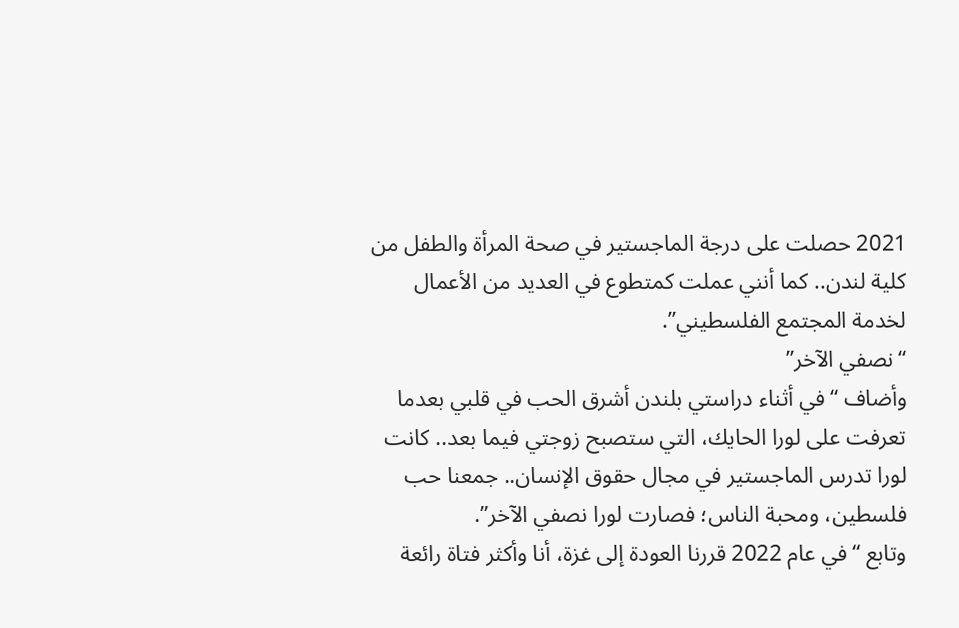2021 حصلت على درجة الماجستير في صحة المرأة والطفل من كلية لندن.. كما أنني عملت كمتطوع في العديد من الأعمال لخدمة المجتمع الفلسطيني”.
“نصفي الآخر”
وأضاف “في أثناء دراستي بلندن أشرق الحب في قلبي بعدما تعرفت على لورا الحايك، التي ستصبح زوجتي فيما بعد.. كانت لورا تدرس الماجستير في مجال حقوق الإنسان.. جمعنا حب فلسطين، ومحبة الناس؛ فصارت لورا نصفي الآخر”.
وتابع “في عام 2022 قررنا العودة إلى غزة، أنا وأكثر فتاة رائعة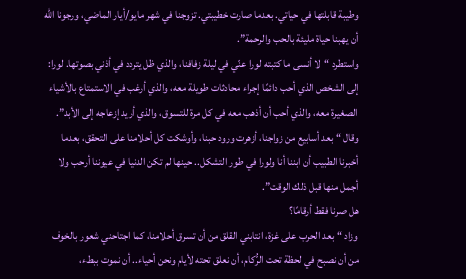وطيبة قابلتها في حياتي. بعدما صارت خطيبتي. تزوجنا في شهر مايو/أيار الماضي، ورجونا الله أن يهبنا حياة مليئة بالحب والرحمة”.
واستطرد “لا أنسى ما كتبته لورا عنّي في ليلة زفافنا، والذي ظل يتردد في أذني بصوتها. لورا: إلى الشخص الذي أحب دائمًا إجراء محادثات طويلة معه، والذي أرغب في الاستمتاع بالأشياء الصغيرة معه، والذي أحب أن أذهب معه في كل مرة للتسوق، والذي أريد إزعاجه إلى الأبد”.
وقال “بعد أسابيع من زواجنا، أزهرت ورود حبنا، وأوشكت كل أحلامنا على التحقق، بعدما أخبرنا الطبيب أن ابننا أنا ولورا في طور التشكل.. حينها لم تكن الدنيا في عيوننا أرحب ولا أجمل منها قبل ذلك الوقت”.
هل صرنا فقط أرقامًا؟
وزاد “بعد الحرب على غزة، انتابني القلق من أن تسرق أحلامنا، كما اجتاحني شعور بالخوف من أن نصبح في لحظة تحت الرُّكام، أن نعلق تحته لأيام ونحن أحياء.. أن نموت ببطء،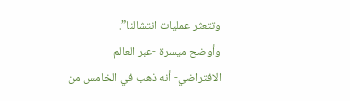وتتعثر عمليات انتشالنا”.
وأوضح ميسرة -عبر العالم الافتراضي- أنه ذهب في الخامس من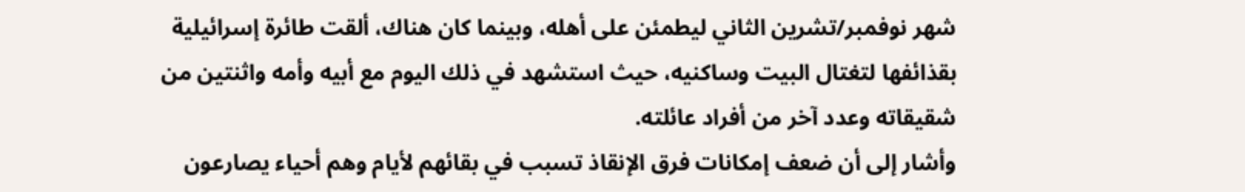شهر نوفمبر/تشرين الثاني ليطمئن على أهله، وبينما كان هناك، ألقت طائرة إسرائيلية بقذائفها لتغتال البيت وساكنيه، حيث استشهد في ذلك اليوم مع أبيه وأمه واثنتين من شقيقاته وعدد آخر من أفراد عائلته.
وأشار إلى أن ضعف إمكانات فرق الإنقاذ تسبب في بقائهم لأيام وهم أحياء يصارعون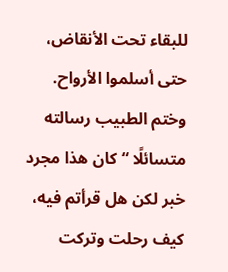للبقاء تحت الأنقاض، حتى أسلموا الأرواح.
وختم الطبيب رسالته متسائلًا “كان هذا مجرد خبر لكن هل قرأتم فيه، كيف رحلت وتركت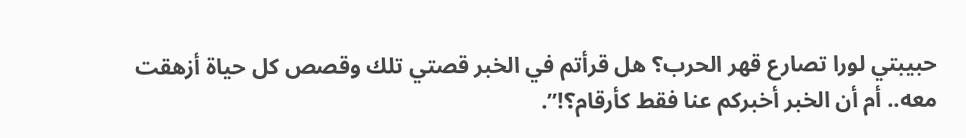حبيبتي لورا تصارع قهر الحرب؟ هل قرأتم في الخبر قصتي تلك وقصص كل حياة أزهقت معه.. أم أن الخبر أخبركم عنا فقط كأرقام؟!”.